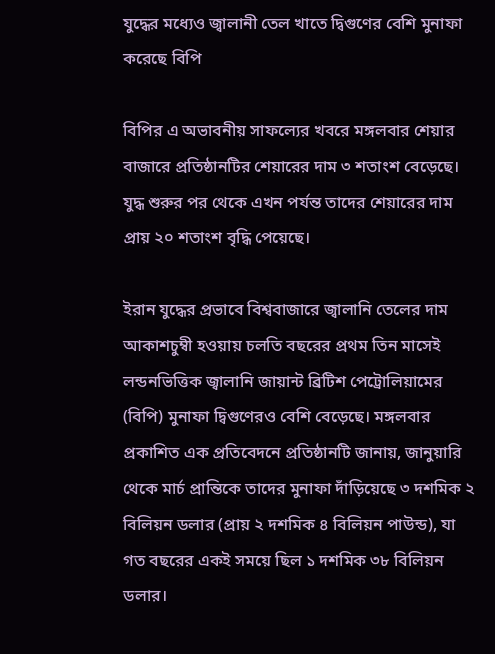যুদ্ধের মধ্যেও জ্বালানী তেল খাতে দ্বিগুণের বেশি মুনাফা করেছে বিপি

বিপির এ অভাবনীয় সাফল্যের খবরে মঙ্গলবার শেয়ার বাজারে প্রতিষ্ঠানটির শেয়ারের দাম ৩ শতাংশ বেড়েছে। যুদ্ধ শুরুর পর থেকে এখন পর্যন্ত তাদের শেয়ারের দাম প্রায় ২০ শতাংশ বৃদ্ধি পেয়েছে।

ইরান যুদ্ধের প্রভাবে বিশ্ববাজারে জ্বালানি তেলের দাম আকাশচুম্বী হওয়ায় চলতি বছরের প্রথম তিন মাসেই লন্ডনভিত্তিক জ্বালানি জায়ান্ট ব্রিটিশ পেট্রোলিয়ামের (বিপি) মুনাফা দ্বিগুণেরও বেশি বেড়েছে। মঙ্গলবার প্রকাশিত এক প্রতিবেদনে প্রতিষ্ঠানটি জানায়, জানুয়ারি থেকে মার্চ প্রান্তিকে তাদের মুনাফা দাঁড়িয়েছে ৩ দশমিক ২ বিলিয়ন ডলার (প্রায় ২ দশমিক ৪ বিলিয়ন পাউন্ড), যা গত বছরের একই সময়ে ছিল ১ দশমিক ৩৮ বিলিয়ন ডলার।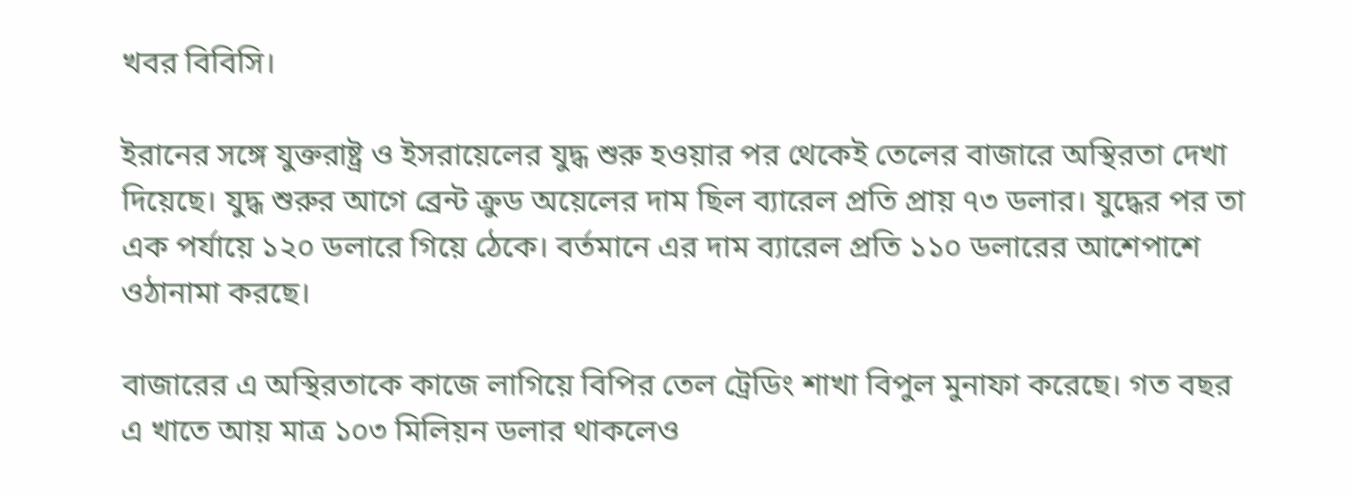খবর বিবিসি।

ইরানের সঙ্গে যুক্তরাষ্ট্র ও ইসরায়েলের যুদ্ধ শুরু হওয়ার পর থেকেই তেলের বাজারে অস্থিরতা দেখা দিয়েছে। যুদ্ধ শুরুর আগে ব্রেন্ট ক্রুড অয়েলের দাম ছিল ব্যারেল প্রতি প্রায় ৭৩ ডলার। যুদ্ধের পর তা এক পর্যায়ে ১২০ ডলারে গিয়ে ঠেকে। বর্তমানে এর দাম ব্যারেল প্রতি ১১০ ডলারের আশেপাশে ওঠানামা করছে।

বাজারের এ অস্থিরতাকে কাজে লাগিয়ে বিপির তেল ট্রেডিং শাখা বিপুল মুনাফা করেছে। গত বছর এ খাতে আয় মাত্র ১০৩ মিলিয়ন ডলার থাকলেও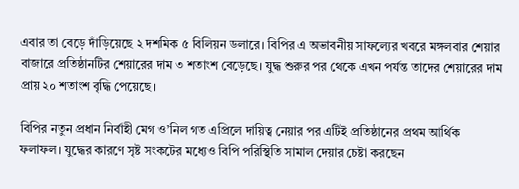এবার তা বেড়ে দাঁড়িয়েছে ২ দশমিক ৫ বিলিয়ন ডলারে। বিপির এ অভাবনীয় সাফল্যের খবরে মঙ্গলবার শেয়ার বাজারে প্রতিষ্ঠানটির শেয়ারের দাম ৩ শতাংশ বেড়েছে। যুদ্ধ শুরুর পর থেকে এখন পর্যন্ত তাদের শেয়ারের দাম প্রায় ২০ শতাংশ বৃদ্ধি পেয়েছে।

বিপির নতুন প্রধান নির্বাহী মেগ ও’নিল গত এপ্রিলে দায়িত্ব নেয়ার পর এটিই প্রতিষ্ঠানের প্রথম আর্থিক ফলাফল। যুদ্ধের কারণে সৃষ্ট সংকটের মধ্যেও বিপি পরিস্থিতি সামাল দেয়ার চেষ্টা করছেন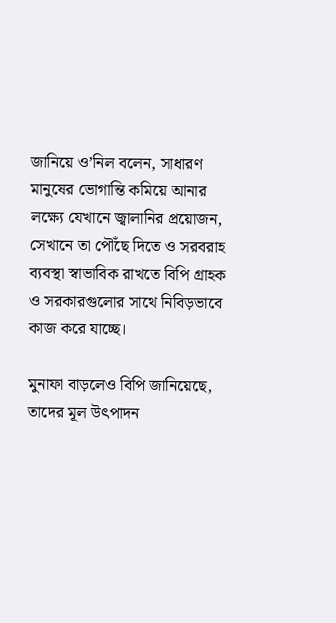জানিয়ে ও’নিল বলেন, সাধারণ মানুষের ভোগান্তি কমিয়ে আনার লক্ষ্যে যেখানে জ্বালানির প্রয়োজন, সেখানে তা পৌঁছে দিতে ও সরবরাহ ব্যবস্থা স্বাভাবিক রাখতে বিপি গ্রাহক ও সরকারগুলোর সাথে নিবিড়ভাবে কাজ করে যাচ্ছে।

মুনাফা বাড়লেও বিপি জানিয়েছে, তাদের মূল উৎপাদন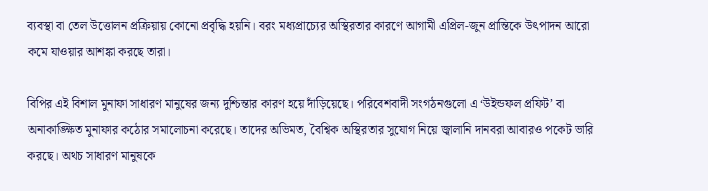ব্যবস্থা বা তেল উত্তোলন প্রক্রিয়ায় কোনো প্রবৃদ্ধি হয়নি। বরং মধ্যপ্রাচ্যের অস্থিরতার কারণে আগামী এপ্রিল-জুন প্রান্তিকে উৎপাদন আরো কমে যাওয়ার আশঙ্কা করছে তারা।

বিপির এই বিশাল মুনাফা সাধারণ মানুষের জন্য দুশ্চিন্তার কারণ হয়ে দাঁড়িয়েছে। পরিবেশবাদী সংগঠনগুলো এ ‘উইন্ডফল প্রফিট’ বা অনাকাঙ্ক্ষিত মুনাফার কঠোর সমালোচনা করেছে। তাদের অভিমত, বৈশ্বিক অস্থিরতার সুযোগ নিয়ে জ্বালানি দানবরা আবারও পকেট ভারি করছে। অথচ সাধারণ মানুষকে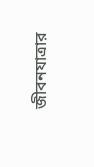জীবনযাত্রার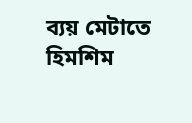ব্যয় মেটাতে হিমশিম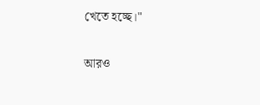খেতে হচ্ছে।"

আরও